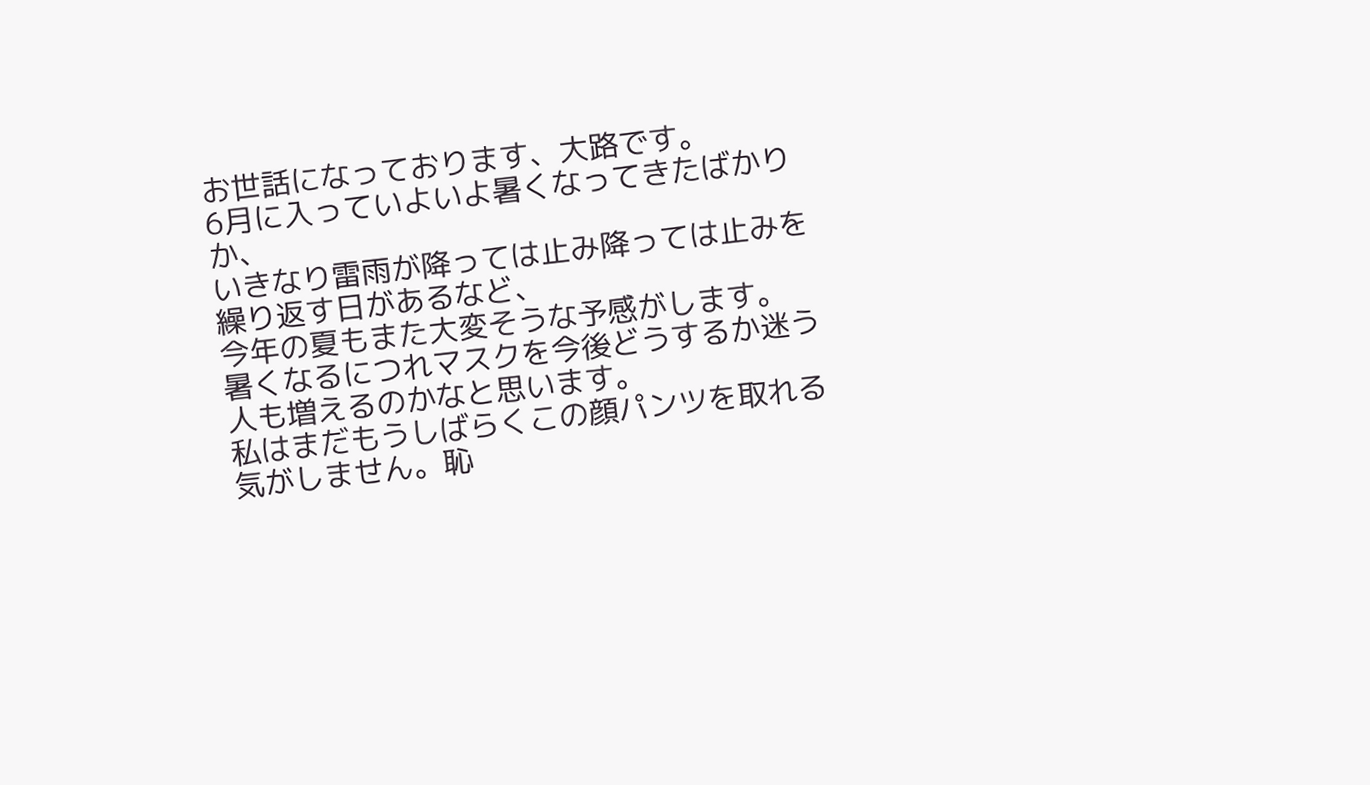お世話になっております、大路です。
6月に入っていよいよ暑くなってきたばかりか、
いきなり雷雨が降っては止み降っては止みを繰り返す日があるなど、
今年の夏もまた大変そうな予感がします。
暑くなるにつれマスクを今後どうするか迷う人も増えるのかなと思います。
私はまだもうしばらくこの顔パンツを取れる気がしません。恥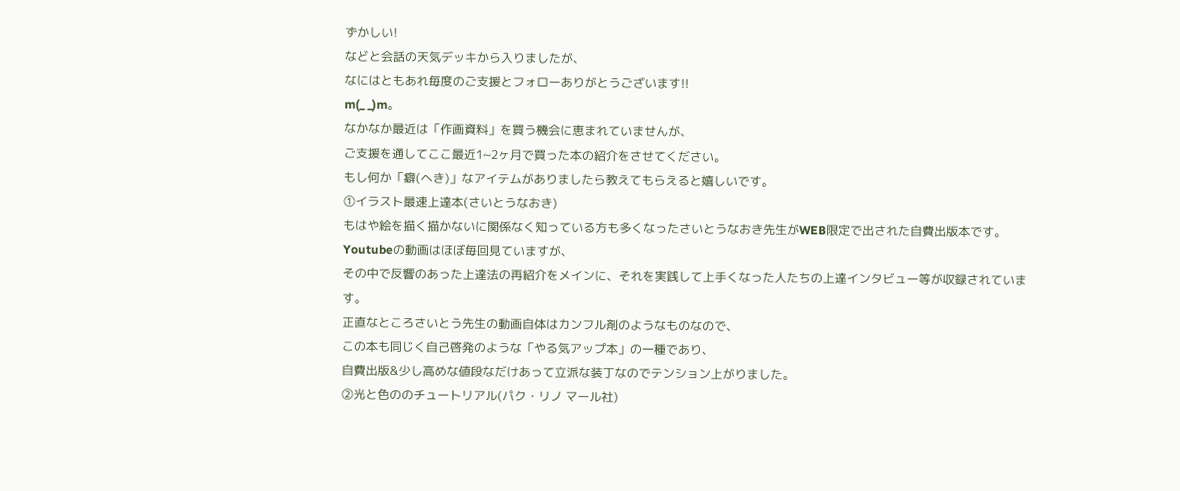ずかしい!
などと会話の天気デッキから入りましたが、
なにはともあれ毎度のご支援とフォローありがとうございます!!
m(_ _)m。
なかなか最近は「作画資料」を買う機会に恵まれていませんが、
ご支援を通してここ最近1~2ヶ月で買った本の紹介をさせてください。
もし何か「癖(へき)」なアイテムがありましたら教えてもらえると嬉しいです。
①イラスト最速上達本(さいとうなおき)
もはや絵を描く描かないに関係なく知っている方も多くなったさいとうなおき先生がWEB限定で出された自費出版本です。
Youtubeの動画はほぼ毎回見ていますが、
その中で反響のあった上達法の再紹介をメインに、それを実践して上手くなった人たちの上達インタビュー等が収録されています。
正直なところさいとう先生の動画自体はカンフル剤のようなものなので、
この本も同じく自己啓発のような「やる気アップ本」の一種であり、
自費出版&少し高めな値段なだけあって立派な装丁なのでテンション上がりました。
②光と色ののチュートリアル(パク・リノ マール社)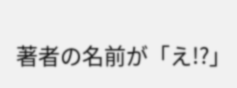著者の名前が「え!?」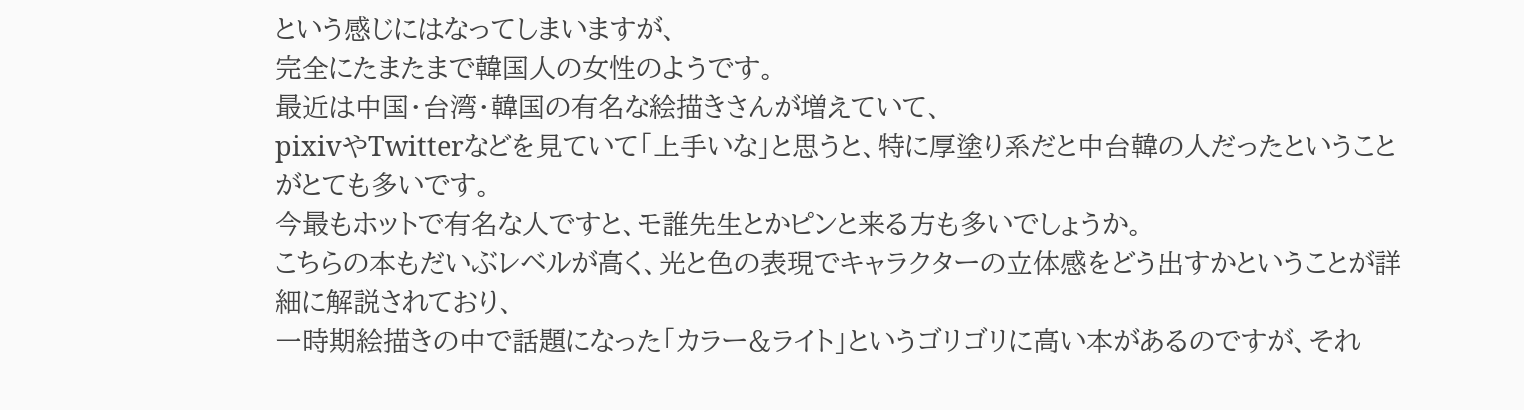という感じにはなってしまいますが、
完全にたまたまで韓国人の女性のようです。
最近は中国・台湾・韓国の有名な絵描きさんが増えていて、
pixivやTwitterなどを見ていて「上手いな」と思うと、特に厚塗り系だと中台韓の人だったということがとても多いです。
今最もホットで有名な人ですと、モ誰先生とかピンと来る方も多いでしょうか。
こちらの本もだいぶレベルが高く、光と色の表現でキャラクターの立体感をどう出すかということが詳細に解説されており、
一時期絵描きの中で話題になった「カラー&ライト」というゴリゴリに高い本があるのですが、それ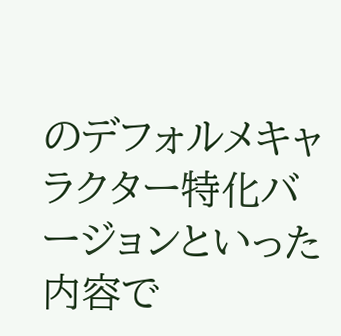のデフォルメキャラクター特化バージョンといった内容で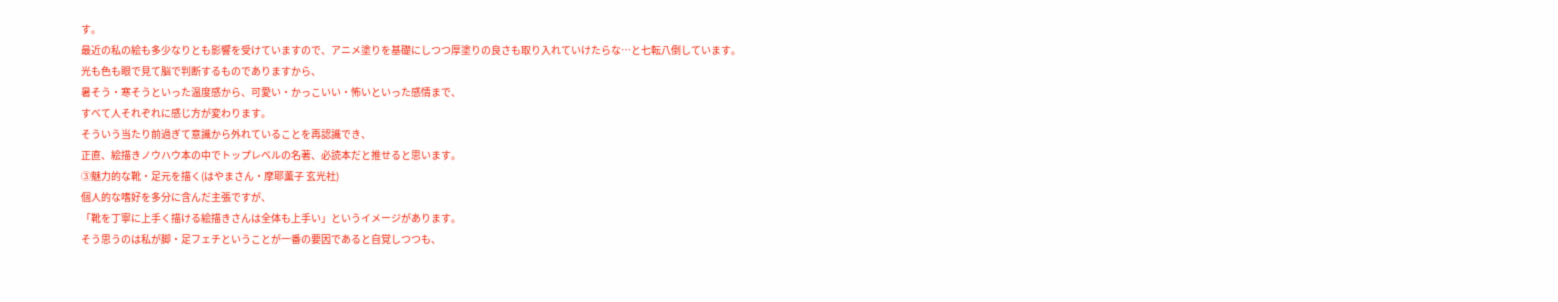す。
最近の私の絵も多少なりとも影響を受けていますので、アニメ塗りを基礎にしつつ厚塗りの良さも取り入れていけたらな…と七転八倒しています。
光も色も眼で見て脳で判断するものでありますから、
暑そう・寒そうといった温度感から、可愛い・かっこいい・怖いといった感情まで、
すべて人それぞれに感じ方が変わります。
そういう当たり前過ぎて意識から外れていることを再認識でき、
正直、絵描きノウハウ本の中でトップレベルの名著、必読本だと推せると思います。
③魅力的な靴・足元を描く(はやまさん・摩耶薫子 玄光社)
個人的な嗜好を多分に含んだ主張ですが、
「靴を丁寧に上手く描ける絵描きさんは全体も上手い」というイメージがあります。
そう思うのは私が脚・足フェチということが一番の要因であると自覚しつつも、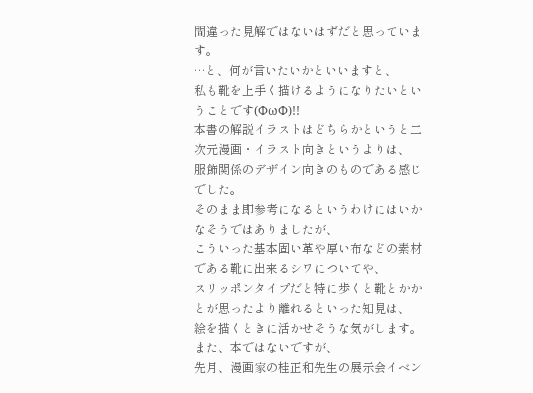間違った見解ではないはずだと思っています。
…と、何が言いたいかといいますと、
私も靴を上手く描けるようになりたいということです(ΦωΦ)!!
本書の解説イラストはどちらかというと二次元漫画・イラスト向きというよりは、
服飾関係のデザイン向きのものである感じでした。
そのまま即参考になるというわけにはいかなそうではありましたが、
こういった基本固い革や厚い布などの素材である靴に出来るシワについてや、
スリッポンタイプだと特に歩くと靴とかかとが思ったより離れるといった知見は、
絵を描くときに活かせそうな気がします。
また、本ではないですが、
先月、漫画家の桂正和先生の展示会イベン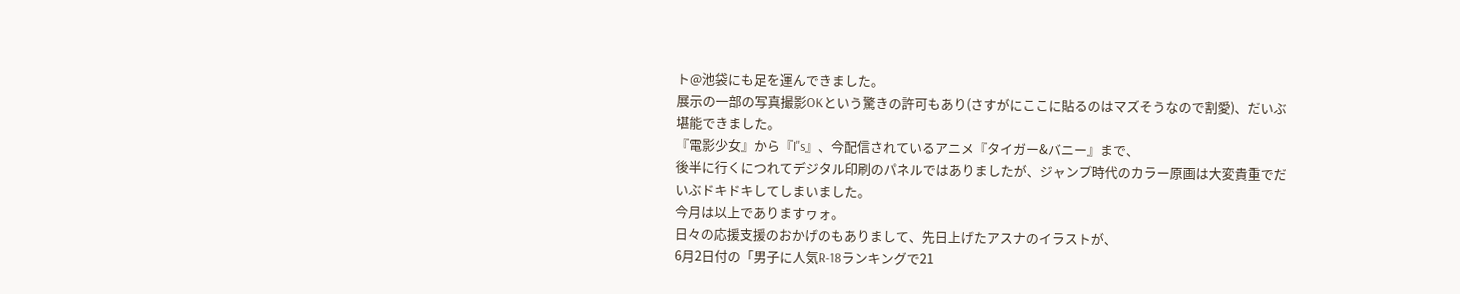ト@池袋にも足を運んできました。
展示の一部の写真撮影OKという驚きの許可もあり(さすがにここに貼るのはマズそうなので割愛)、だいぶ堪能できました。
『電影少女』から『I''s』、今配信されているアニメ『タイガー&バニー』まで、
後半に行くにつれてデジタル印刷のパネルではありましたが、ジャンプ時代のカラー原画は大変貴重でだいぶドキドキしてしまいました。
今月は以上でありますヮォ。
日々の応援支援のおかげのもありまして、先日上げたアスナのイラストが、
6月2日付の「男子に人気R-18ランキングで21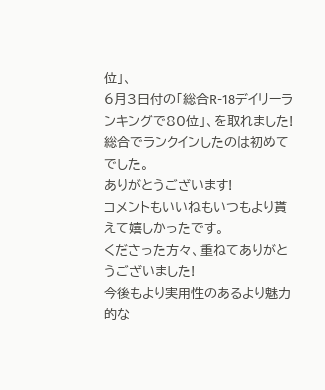位」、
6月3日付の「総合R-18デイリーランキングで80位」、を取れました!
総合でランクインしたのは初めてでした。
ありがとうございます!
コメントもいいねもいつもより貰えて嬉しかったです。
くださった方々、重ねてありがとうございました!
今後もより実用性のあるより魅力的な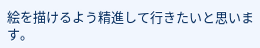絵を描けるよう精進して行きたいと思います。